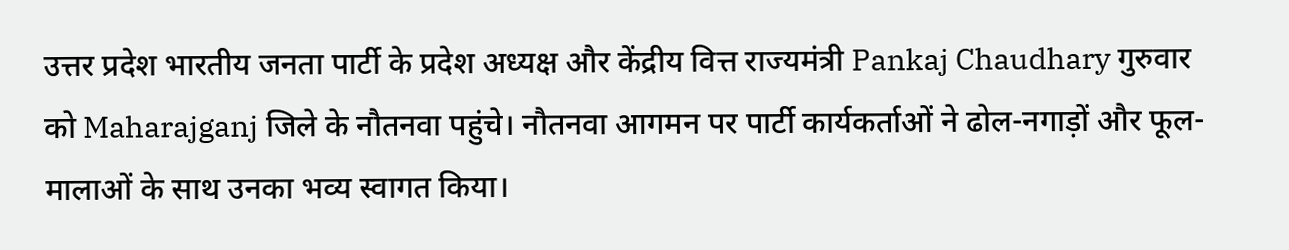उत्तर प्रदेश भारतीय जनता पार्टी के प्रदेश अध्यक्ष और केंद्रीय वित्त राज्यमंत्री Pankaj Chaudhary गुरुवार को Maharajganj जिले के नौतनवा पहुंचे। नौतनवा आगमन पर पार्टी कार्यकर्ताओं ने ढोल-नगाड़ों और फूल-मालाओं के साथ उनका भव्य स्वागत किया।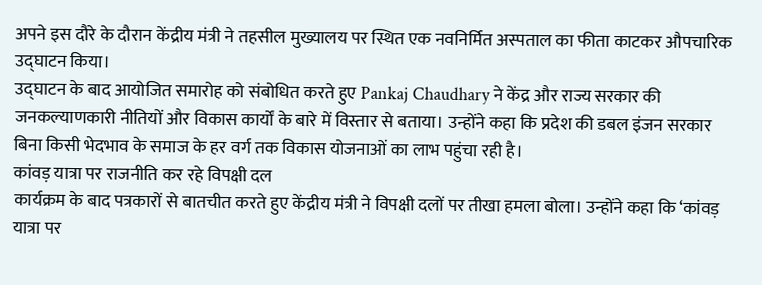अपने इस दौरे के दौरान केंद्रीय मंत्री ने तहसील मुख्यालय पर स्थित एक नवनिर्मित अस्पताल का फीता काटकर औपचारिक उद्घाटन किया।
उद्घाटन के बाद आयोजित समारोह को संबोधित करते हुए Pankaj Chaudhary ने केंद्र और राज्य सरकार की जनकल्याणकारी नीतियों और विकास कार्यों के बारे में विस्तार से बताया। उन्होंने कहा कि प्रदेश की डबल इंजन सरकार बिना किसी भेदभाव के समाज के हर वर्ग तक विकास योजनाओं का लाभ पहुंचा रही है।
कांवड़ यात्रा पर राजनीति कर रहे विपक्षी दल
कार्यक्रम के बाद पत्रकारों से बातचीत करते हुए केंद्रीय मंत्री ने विपक्षी दलों पर तीखा हमला बोला। उन्होंने कहा कि ‘कांवड़ यात्रा पर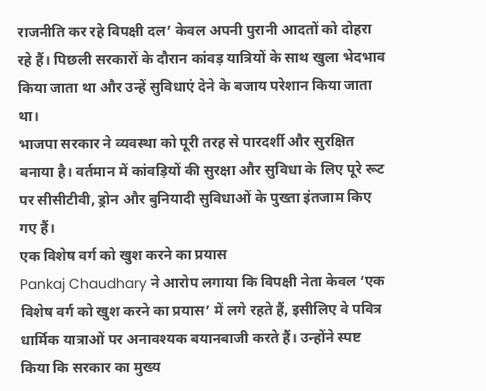राजनीति कर रहे विपक्षी दल’ केवल अपनी पुरानी आदतों को दोहरा रहे हैं। पिछली सरकारों के दौरान कांवड़ यात्रियों के साथ खुला भेदभाव किया जाता था और उन्हें सुविधाएं देने के बजाय परेशान किया जाता था।
भाजपा सरकार ने व्यवस्था को पूरी तरह से पारदर्शी और सुरक्षित बनाया है। वर्तमान में कांवड़ियों की सुरक्षा और सुविधा के लिए पूरे रूट पर सीसीटीवी, ड्रोन और बुनियादी सुविधाओं के पुख्ता इंतजाम किए गए हैं।
एक विशेष वर्ग को खुश करने का प्रयास
Pankaj Chaudhary ने आरोप लगाया कि विपक्षी नेता केवल ‘एक विशेष वर्ग को खुश करने का प्रयास’ में लगे रहते हैं, इसीलिए वे पवित्र धार्मिक यात्राओं पर अनावश्यक बयानबाजी करते हैं। उन्होंने स्पष्ट किया कि सरकार का मुख्य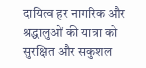दायित्व हर नागरिक और श्रद्धालुओं की यात्रा को सुरक्षित और सकुशल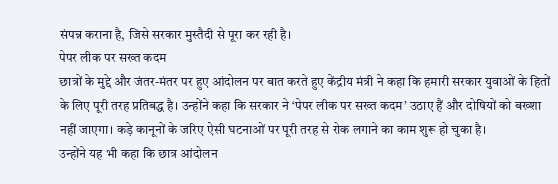संपन्न कराना है, जिसे सरकार मुस्तैदी से पूरा कर रही है।
पेपर लीक पर सख्त कदम
छात्रों के मुद्दे और जंतर-मंतर पर हुए आंदोलन पर बात करते हुए केंद्रीय मंत्री ने कहा कि हमारी सरकार युवाओं के हितों के लिए पूरी तरह प्रतिबद्ध है। उन्होंने कहा कि सरकार ने ‘पेपर लीक पर सख्त कदम’ उठाए हैं और दोषियों को बख्शा नहीं जाएगा। कड़े कानूनों के जरिए ऐसी घटनाओं पर पूरी तरह से रोक लगाने का काम शुरू हो चुका है।
उन्होंने यह भी कहा कि छात्र आंदोलन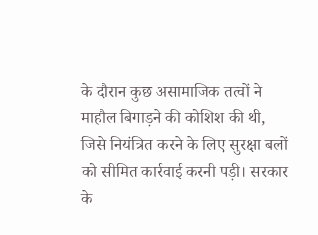के दौरान कुछ असामाजिक तत्वों ने माहौल बिगाड़ने की कोशिश की थी, जिसे नियंत्रित करने के लिए सुरक्षा बलों को सीमित कार्रवाई करनी पड़ी। सरकार के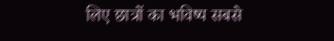लिए छात्रों का भविष्य सबसे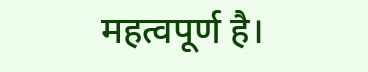महत्वपूर्ण है।